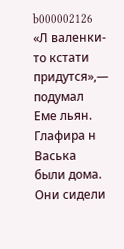b000002126
«Л валенки-то кстати придутся»,— подумал Еме льян. Глафира н Васька были дома. Они сидели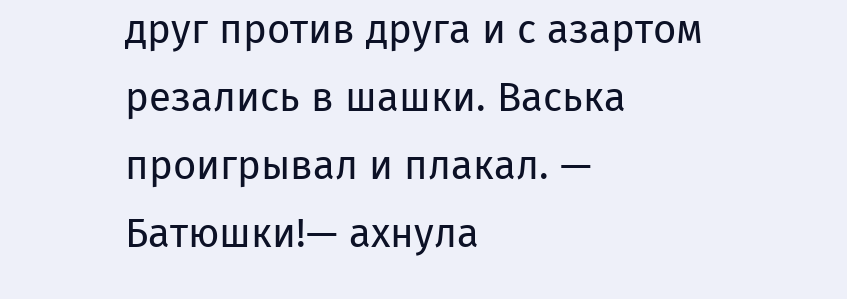друг против друга и с азартом резались в шашки. Васька проигрывал и плакал. — Батюшки!— ахнула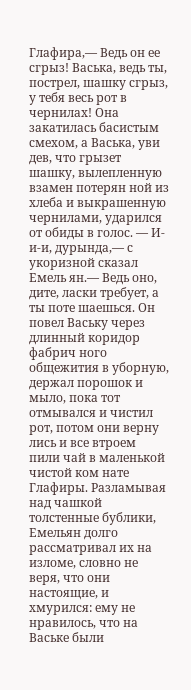Глафира,— Ведь он ее сгрыз! Васька, ведь ты, пострел, шашку сгрыз, у тебя весь рот в чернилах! Она закатилась басистым смехом, а Васька, уви дев, что грызет шашку, вылепленную взамен потерян ной из хлеба и выкрашенную чернилами, ударился от обиды в голос. — И-и-и, дурында,— с укоризной сказал Емель ян.— Ведь оно, дите, ласки требует, а ты поте шаешься. Он повел Ваську через длинный коридор фабрич ного общежития в уборную, держал порошок и мыло, пока тот отмывался и чистил рот, потом они верну лись и все втроем пили чай в маленькой чистой ком нате Глафиры. Разламывая над чашкой толстенные бублики, Емельян долго рассматривал их на изломе, словно не веря, что они настоящие, и хмурился: ему не нравилось, что на Ваське были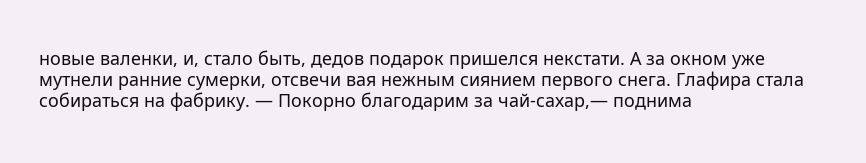новые валенки, и, стало быть, дедов подарок пришелся некстати. А за окном уже мутнели ранние сумерки, отсвечи вая нежным сиянием первого снега. Глафира стала собираться на фабрику. — Покорно благодарим за чай-сахар,— поднима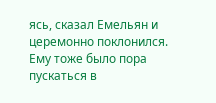ясь, сказал Емельян и церемонно поклонился. Ему тоже было пора пускаться в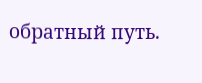обратный путь.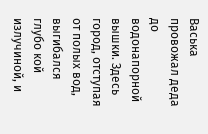Васька провожал деда до водонапорной вышки. Здесь город, отступая от полых вод, выгибался глубо кой излучиной, и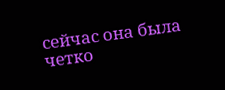сейчас она была четко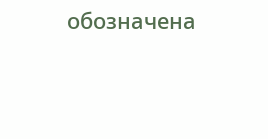обозначена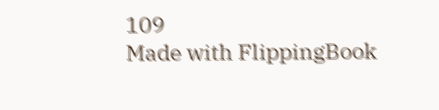109
Made with FlippingBook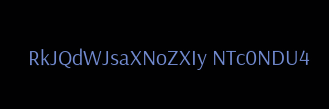RkJQdWJsaXNoZXIy NTc0NDU4